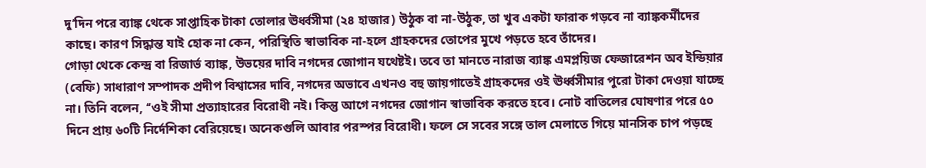দু’দিন পরে ব্যাঙ্ক থেকে সাপ্তাহিক টাকা তোলার ঊর্ধ্বসীমা (২৪ হাজার) উঠুক বা না-উঠুক, তা খুব একটা ফারাক গড়বে না ব্যাঙ্ককর্মীদের কাছে। কারণ সিদ্ধান্ত যাই হোক না কেন, পরিস্থিতি স্বাভাবিক না-হলে গ্রাহকদের তোপের মুখে পড়তে হবে তাঁদের।
গোড়া থেকে কেন্দ্র বা রিজার্ভ ব্যাঙ্ক, উভয়ের দাবি নগদের জোগান যথেষ্টই। তবে তা মানতে নারাজ ব্যাঙ্ক এমপ্লয়িজ ফেজারেশন অব ইন্ডিয়ার (বেফি) সাধারাণ সম্পাদক প্রদীপ বিশ্বাসের দাবি, নগদের অভাবে এখনও বহু জায়গাতেই গ্রাহকদের ওই ঊর্ধ্বসীমার পুরো টাকা দেওয়া যাচ্ছে না। তিনি বলেন, ‘‘ওই সীমা প্রত্যাহারের বিরোধী নই। কিন্তু আগে নগদের জোগান স্বাভাবিক করতে হবে। নোট বাতিলের ঘোষণার পরে ৫০ দিনে প্রায় ৬০টি নির্দেশিকা বেরিয়েছে। অনেকগুলি আবার পরস্পর বিরোধী। ফলে সে সবের সঙ্গে তাল মেলাতে গিয়ে মানসিক চাপ পড়ছে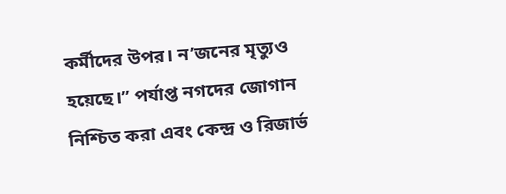কর্মীদের উপর। ন’জনের মৃত্যুও হয়েছে।’’ পর্যাপ্ত নগদের জোগান নিশ্চিত করা এবং কেন্দ্র ও রিজার্ভ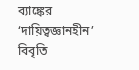ব্যাঙ্কের ‘দায়িত্বজ্ঞানহীন’ বিবৃতি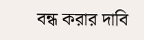বন্ধ করার দাবি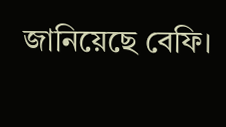জানিয়েছে বেফি।